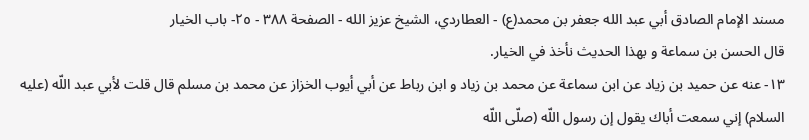مسند الإمام الصادق أبي عبد الله جعفر بن محمد(ع) - العطاردي، الشيخ عزيز الله - الصفحة ٣٨٨ - ٢٥- باب الخيار
قال الحسن بن سماعة و بهذا الحديث نأخذ في الخيار.
١٣- عنه عن حميد بن زياد عن ابن سماعة عن محمد بن زياد و ابن رباط عن أبي أيوب الخزاز عن محمد بن مسلم قال قلت لأبي عبد اللّه (عليه السلام) إني سمعت أباك يقول إن رسول اللّه (صلّى اللّه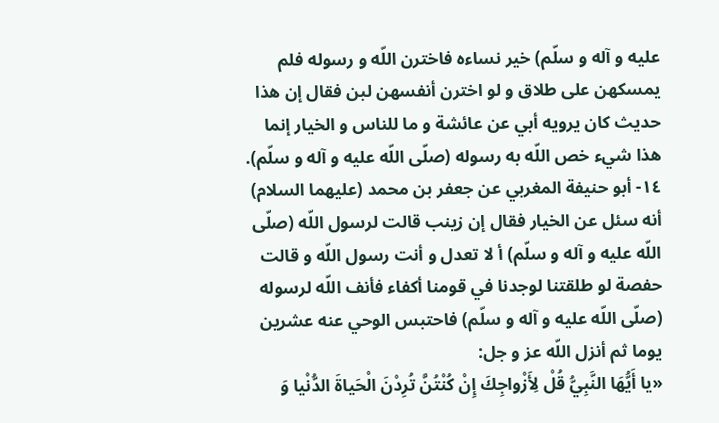عليه و آله و سلّم) خير نساءه فاخترن اللّه و رسوله فلم يمسكهن على طلاق و لو اخترن أنفسهن لبن فقال إن هذا حديث كان يرويه أبي عن عائشة و ما للناس و الخيار إنما هذا شيء خص اللّه به رسوله (صلّى اللّه عليه و آله و سلّم).
١٤- أبو حنيفة المغربي عن جعفر بن محمد (عليهما السلام) أنه سئل عن الخيار فقال إن زينب قالت لرسول اللّه (صلّى اللّه عليه و آله و سلّم) أ لا تعدل و أنت رسول اللّه و قالت حفصة لو طلقتنا لوجدنا في قومنا أكفاء فأنف اللّه لرسوله (صلّى اللّه عليه و آله و سلّم) فاحتبس الوحي عنه عشرين يوما ثم أنزل اللّه عز و جل:
«يا أَيُّهَا النَّبِيُّ قُلْ لِأَزْواجِكَ إِنْ كُنْتُنَّ تُرِدْنَ الْحَياةَ الدُّنْيا وَ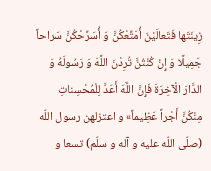زِينَتَها فَتَعالَيْنَ أُمَتِّعْكُنَّ وَ أُسَرِّحْكُنَّ سَراحاً جَمِيلًا وَ إِنْ كُنْتُنَّ تُرِدْنَ اللَّهَ وَ رَسُولَهُ وَ الدَّارَ الْآخِرَةَ فَإِنَّ اللَّهَ أَعَدَّ لِلْمُحْسِناتِ مِنْكُنَّ أَجْراً عَظِيماً» و اعتزلهن رسول اللّه (صلّى اللّه عليه و آله و سلّم) تسعا و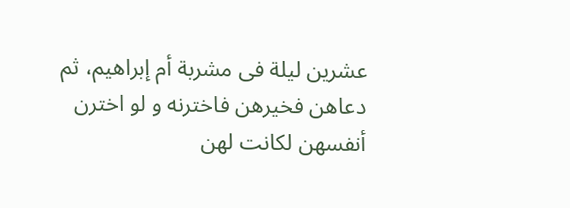عشرين ليلة فى مشربة أم إبراهيم، ثم دعاهن فخيرهن فاخترنه و لو اخترن أنفسهن لكانت لهن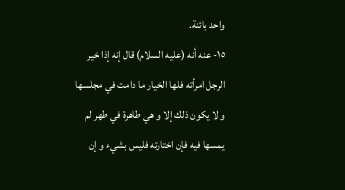واحد بائنة.
١٥- عنه أنه (عليه السلام) قال إنه إذا خير الرجل امرأته فلها الخيار ما دامت في مجلسها و لا يكون ذلك إلا و هي طاهرة في طهر لم يمسها فيه فإن اختارته فليس بشيء و إن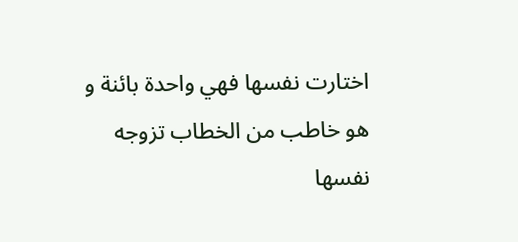اختارت نفسها فهي واحدة بائنة و هو خاطب من الخطاب تزوجه نفسها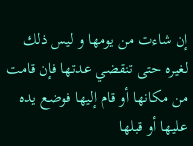إن شاءت من يومها و ليس ذلك لغيره حتى تنقضي عدتها فإن قامت من مكانها أو قام إليها فوضع يده عليها أو قبلها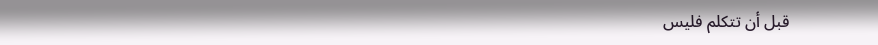قبل أن تتكلم فليس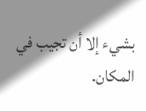بشيء إلا أن تجيب في المكان.